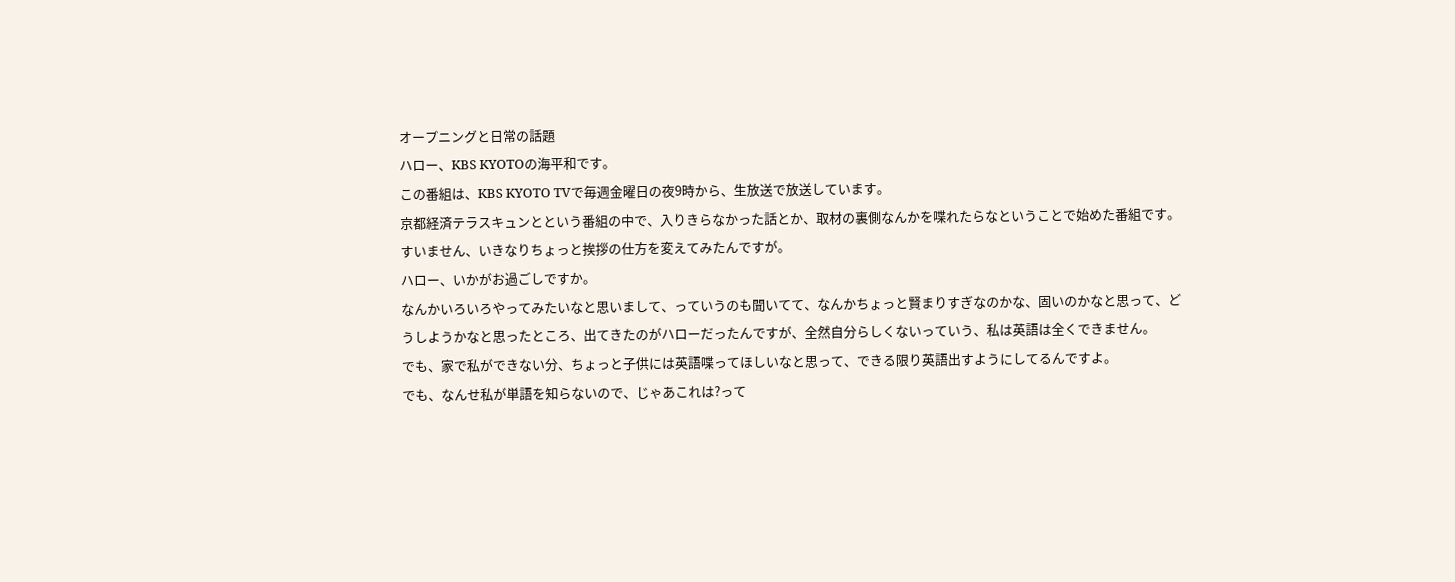オープニングと日常の話題
ハロー、KBS KYOTOの海平和です。
この番組は、KBS KYOTO TVで毎週金曜日の夜9時から、生放送で放送しています。
京都経済テラスキュンとという番組の中で、入りきらなかった話とか、取材の裏側なんかを喋れたらなということで始めた番組です。
すいません、いきなりちょっと挨拶の仕方を変えてみたんですが。
ハロー、いかがお過ごしですか。
なんかいろいろやってみたいなと思いまして、っていうのも聞いてて、なんかちょっと賢まりすぎなのかな、固いのかなと思って、どうしようかなと思ったところ、出てきたのがハローだったんですが、全然自分らしくないっていう、私は英語は全くできません。
でも、家で私ができない分、ちょっと子供には英語喋ってほしいなと思って、できる限り英語出すようにしてるんですよ。
でも、なんせ私が単語を知らないので、じゃあこれは?って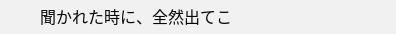聞かれた時に、全然出てこ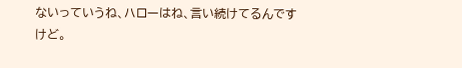ないっていうね、ハローはね、言い続けてるんですけど。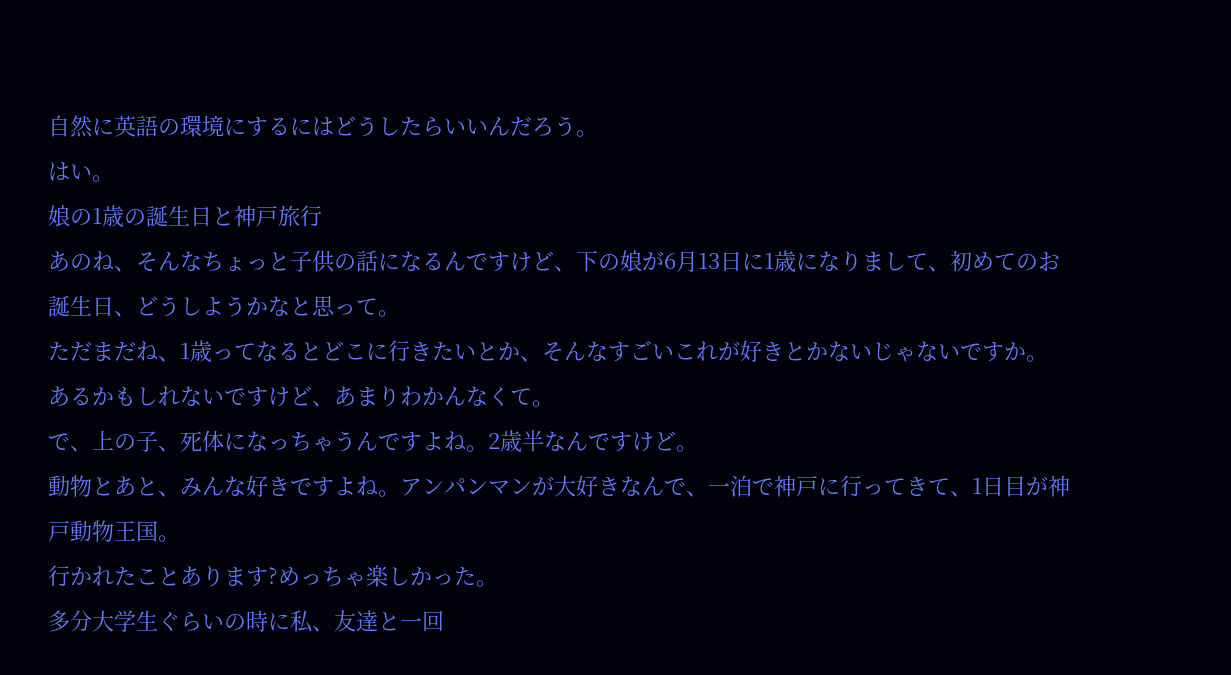自然に英語の環境にするにはどうしたらいいんだろう。
はい。
娘の1歳の誕生日と神戸旅行
あのね、そんなちょっと子供の話になるんですけど、下の娘が6月13日に1歳になりまして、初めてのお誕生日、どうしようかなと思って。
ただまだね、1歳ってなるとどこに行きたいとか、そんなすごいこれが好きとかないじゃないですか。
あるかもしれないですけど、あまりわかんなくて。
で、上の子、死体になっちゃうんですよね。2歳半なんですけど。
動物とあと、みんな好きですよね。アンパンマンが大好きなんで、一泊で神戸に行ってきて、1日目が神戸動物王国。
行かれたことあります?めっちゃ楽しかった。
多分大学生ぐらいの時に私、友達と一回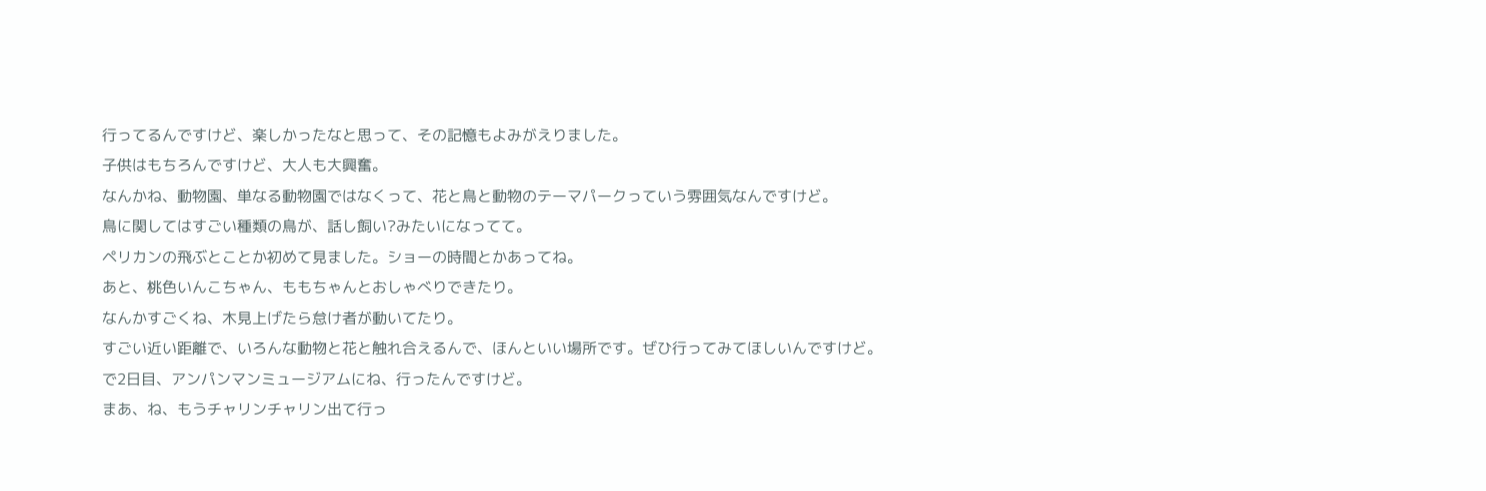行ってるんですけど、楽しかったなと思って、その記憶もよみがえりました。
子供はもちろんですけど、大人も大興奮。
なんかね、動物園、単なる動物園ではなくって、花と鳥と動物のテーマパークっていう雰囲気なんですけど。
鳥に関してはすごい種類の鳥が、話し飼い?みたいになってて。
ペリカンの飛ぶとことか初めて見ました。ショーの時間とかあってね。
あと、桃色いんこちゃん、ももちゃんとおしゃべりできたり。
なんかすごくね、木見上げたら怠け者が動いてたり。
すごい近い距離で、いろんな動物と花と触れ合えるんで、ほんといい場所です。ぜひ行ってみてほしいんですけど。
で2日目、アンパンマンミュージアムにね、行ったんですけど。
まあ、ね、もうチャリンチャリン出て行っ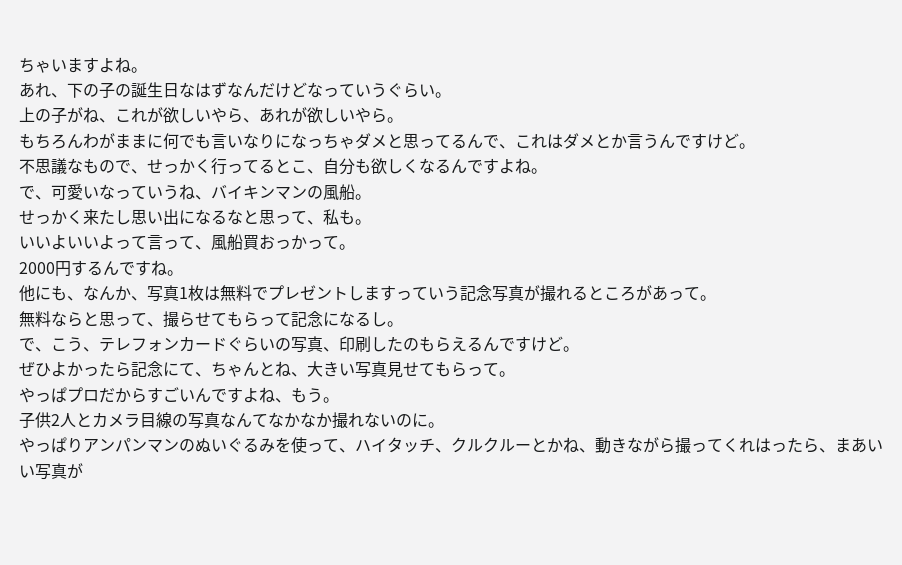ちゃいますよね。
あれ、下の子の誕生日なはずなんだけどなっていうぐらい。
上の子がね、これが欲しいやら、あれが欲しいやら。
もちろんわがままに何でも言いなりになっちゃダメと思ってるんで、これはダメとか言うんですけど。
不思議なもので、せっかく行ってるとこ、自分も欲しくなるんですよね。
で、可愛いなっていうね、バイキンマンの風船。
せっかく来たし思い出になるなと思って、私も。
いいよいいよって言って、風船買おっかって。
2000円するんですね。
他にも、なんか、写真1枚は無料でプレゼントしますっていう記念写真が撮れるところがあって。
無料ならと思って、撮らせてもらって記念になるし。
で、こう、テレフォンカードぐらいの写真、印刷したのもらえるんですけど。
ぜひよかったら記念にて、ちゃんとね、大きい写真見せてもらって。
やっぱプロだからすごいんですよね、もう。
子供2人とカメラ目線の写真なんてなかなか撮れないのに。
やっぱりアンパンマンのぬいぐるみを使って、ハイタッチ、クルクルーとかね、動きながら撮ってくれはったら、まあいい写真が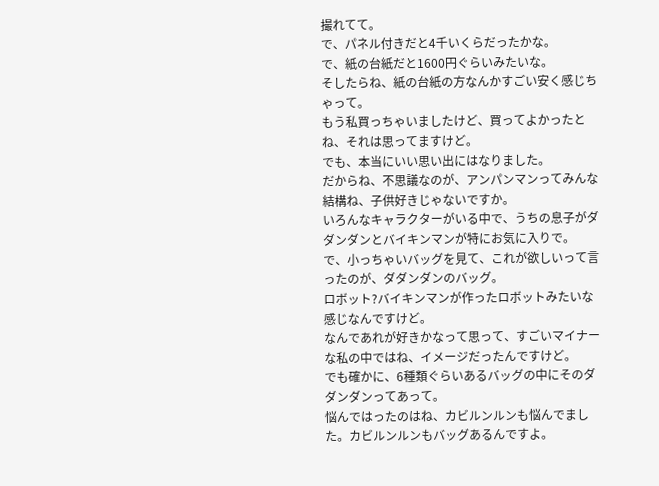撮れてて。
で、パネル付きだと4千いくらだったかな。
で、紙の台紙だと1600円ぐらいみたいな。
そしたらね、紙の台紙の方なんかすごい安く感じちゃって。
もう私買っちゃいましたけど、買ってよかったとね、それは思ってますけど。
でも、本当にいい思い出にはなりました。
だからね、不思議なのが、アンパンマンってみんな結構ね、子供好きじゃないですか。
いろんなキャラクターがいる中で、うちの息子がダダンダンとバイキンマンが特にお気に入りで。
で、小っちゃいバッグを見て、これが欲しいって言ったのが、ダダンダンのバッグ。
ロボット?バイキンマンが作ったロボットみたいな感じなんですけど。
なんであれが好きかなって思って、すごいマイナーな私の中ではね、イメージだったんですけど。
でも確かに、6種類ぐらいあるバッグの中にそのダダンダンってあって。
悩んではったのはね、カビルンルンも悩んでました。カビルンルンもバッグあるんですよ。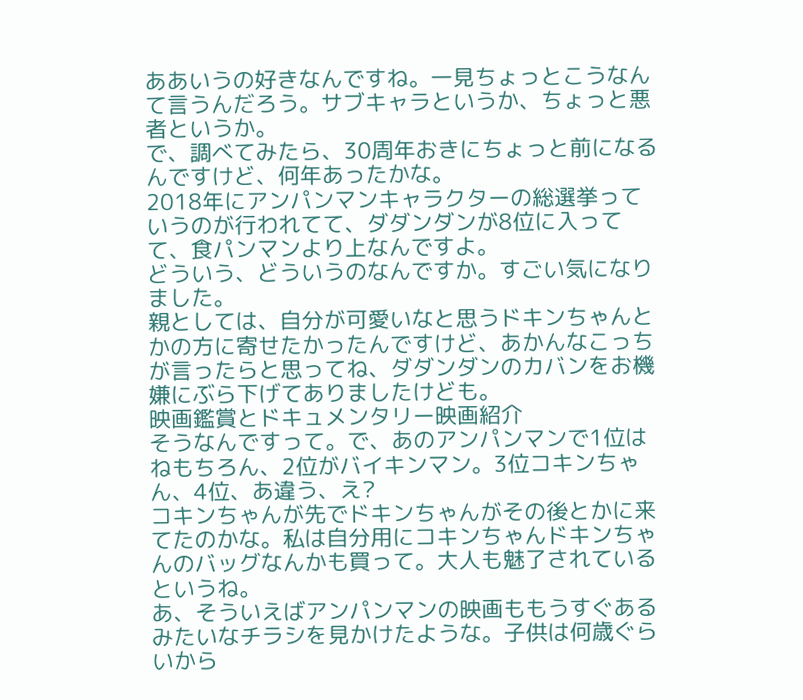ああいうの好きなんですね。一見ちょっとこうなんて言うんだろう。サブキャラというか、ちょっと悪者というか。
で、調べてみたら、30周年おきにちょっと前になるんですけど、何年あったかな。
2018年にアンパンマンキャラクターの総選挙っていうのが行われてて、ダダンダンが8位に入ってて、食パンマンより上なんですよ。
どういう、どういうのなんですか。すごい気になりました。
親としては、自分が可愛いなと思うドキンちゃんとかの方に寄せたかったんですけど、あかんなこっちが言ったらと思ってね、ダダンダンのカバンをお機嫌にぶら下げてありましたけども。
映画鑑賞とドキュメンタリー映画紹介
そうなんですって。で、あのアンパンマンで1位はねもちろん、2位がバイキンマン。3位コキンちゃん、4位、あ違う、え?
コキンちゃんが先でドキンちゃんがその後とかに来てたのかな。私は自分用にコキンちゃんドキンちゃんのバッグなんかも買って。大人も魅了されているというね。
あ、そういえばアンパンマンの映画ももうすぐあるみたいなチラシを見かけたような。子供は何歳ぐらいから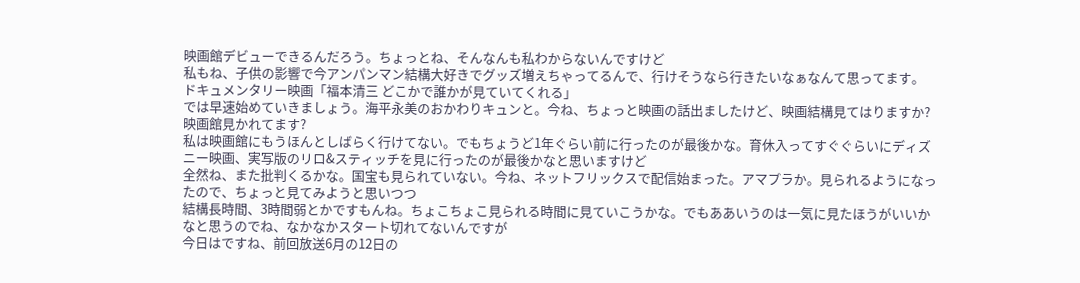映画館デビューできるんだろう。ちょっとね、そんなんも私わからないんですけど
私もね、子供の影響で今アンパンマン結構大好きでグッズ増えちゃってるんで、行けそうなら行きたいなぁなんて思ってます。
ドキュメンタリー映画「福本清三 どこかで誰かが見ていてくれる」
では早速始めていきましょう。海平永美のおかわりキュンと。今ね、ちょっと映画の話出ましたけど、映画結構見てはりますか?映画館見かれてます?
私は映画館にもうほんとしばらく行けてない。でもちょうど1年ぐらい前に行ったのが最後かな。育休入ってすぐぐらいにディズニー映画、実写版のリロ&スティッチを見に行ったのが最後かなと思いますけど
全然ね、また批判くるかな。国宝も見られていない。今ね、ネットフリックスで配信始まった。アマプラか。見られるようになったので、ちょっと見てみようと思いつつ
結構長時間、3時間弱とかですもんね。ちょこちょこ見られる時間に見ていこうかな。でもああいうのは一気に見たほうがいいかなと思うのでね、なかなかスタート切れてないんですが
今日はですね、前回放送6月の12日の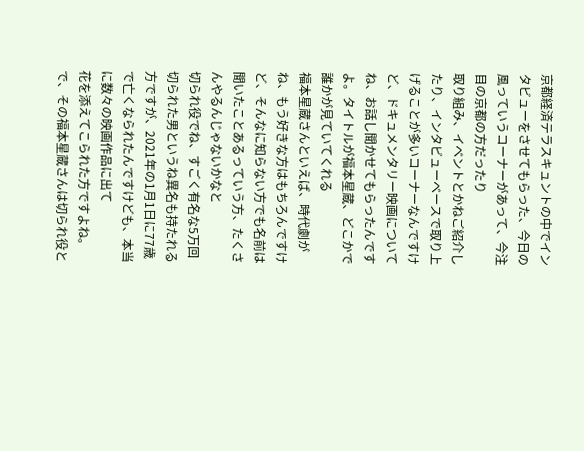京都経済テラスキュントの中でインタビューをさせてもらった、今日の風っていうコーナーがあって、今注目の京都の方だったり
取り組み、イベントとかねご紹介したり、インタビューベースで取り上げることが多いコーナーなんですけど、ドキュメンタリー映画についてね、お話し聞かせてもらったんですよ。タイトルが福本星蔵、どこかで誰かが見ていてくれる
福本星蔵さんといえば、時代劇がね、もう好きな方はもちろんですけど、そんなに知らない方でも名前は聞いたことあるっていう方、たくさんやるんじゃないかなと
切られ役でね、すごく有名な5万回切られた男というね異名も持たれる方ですが、2021年の1月1日に77歳で亡くなられたんですけども、本当に数々の映画作品に出て
花を添えてこられた方ですよね。で、その福本星蔵さんは切られ役と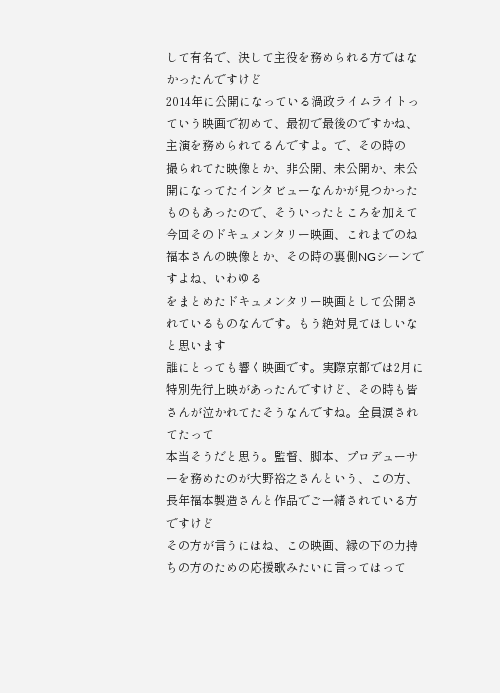して有名で、決して主役を務められる方ではなかったんですけど
2014年に公開になっている渦政ライムライトっていう映画で初めて、最初で最後のですかね、主演を務められてるんですよ。で、その時の
撮られてた映像とか、非公開、未公開か、未公開になってたインタビューなんかが見つかったものもあったので、そういったところを加えて
今回そのドキュメンタリー映画、これまでのね福本さんの映像とか、その時の裏側NGシーンですよね、いわゆる
をまとめたドキュメンタリー映画として公開されているものなんです。もう絶対見てほしいなと思います
誰にとっても響く映画です。実際京都では2月に特別先行上映があったんですけど、その時も皆さんが泣かれてたそうなんですね。全員涙されてたって
本当そうだと思う。監督、脚本、プロデューサーを務めたのが大野裕之さんという、この方、長年福本製造さんと作品でご一緒されている方ですけど
その方が言うにはね、この映画、縁の下の力持ちの方のための応援歌みたいに言ってはって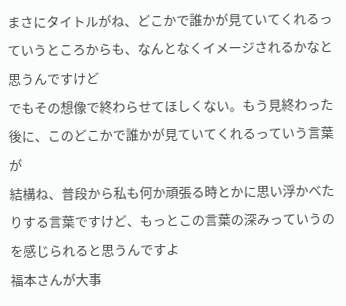まさにタイトルがね、どこかで誰かが見ていてくれるっていうところからも、なんとなくイメージされるかなと思うんですけど
でもその想像で終わらせてほしくない。もう見終わった後に、このどこかで誰かが見ていてくれるっていう言葉が
結構ね、普段から私も何か頑張る時とかに思い浮かべたりする言葉ですけど、もっとこの言葉の深みっていうのを感じられると思うんですよ
福本さんが大事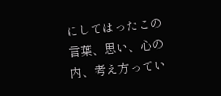にしてはったこの言葉、思い、心の内、考え方ってい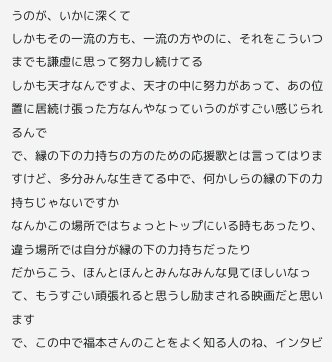うのが、いかに深くて
しかもその一流の方も、一流の方やのに、それをこういつまでも謙虚に思って努力し続けてる
しかも天才なんですよ、天才の中に努力があって、あの位置に居続け張った方なんやなっていうのがすごい感じられるんで
で、縁の下の力持ちの方のための応援歌とは言ってはりますけど、多分みんな生きてる中で、何かしらの縁の下の力持ちじゃないですか
なんかこの場所ではちょっとトップにいる時もあったり、違う場所では自分が縁の下の力持ちだったり
だからこう、ほんとほんとみんなみんな見てほしいなって、もうすごい頑張れると思うし励まされる映画だと思います
で、この中で福本さんのことをよく知る人のね、インタビ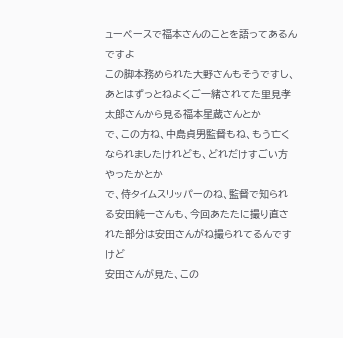ューベースで福本さんのことを語ってあるんですよ
この脚本務められた大野さんもそうですし、あとはずっとねよくご一緒されてた里見孝太郎さんから見る福本星蔵さんとか
で、この方ね、中島貞男監督もね、もう亡くなられましたけれども、どれだけすごい方やったかとか
で、侍タイムスリッパーのね、監督で知られる安田純一さんも、今回あたたに撮り直された部分は安田さんがね撮られてるんですけど
安田さんが見た、この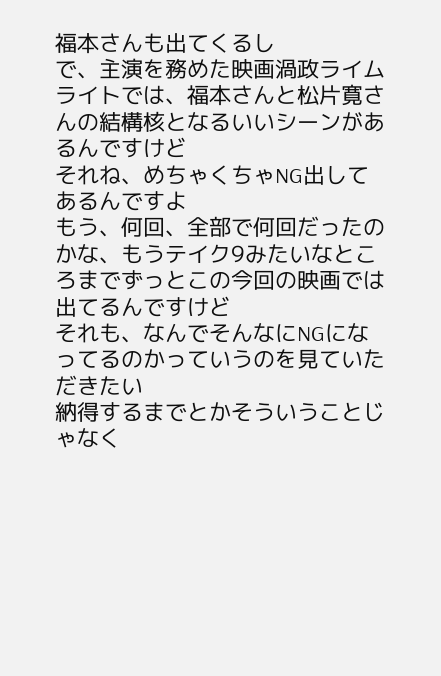福本さんも出てくるし
で、主演を務めた映画渦政ライムライトでは、福本さんと松片寛さんの結構核となるいいシーンがあるんですけど
それね、めちゃくちゃNG出してあるんですよ
もう、何回、全部で何回だったのかな、もうテイク9みたいなところまでずっとこの今回の映画では出てるんですけど
それも、なんでそんなにNGになってるのかっていうのを見ていただきたい
納得するまでとかそういうことじゃなく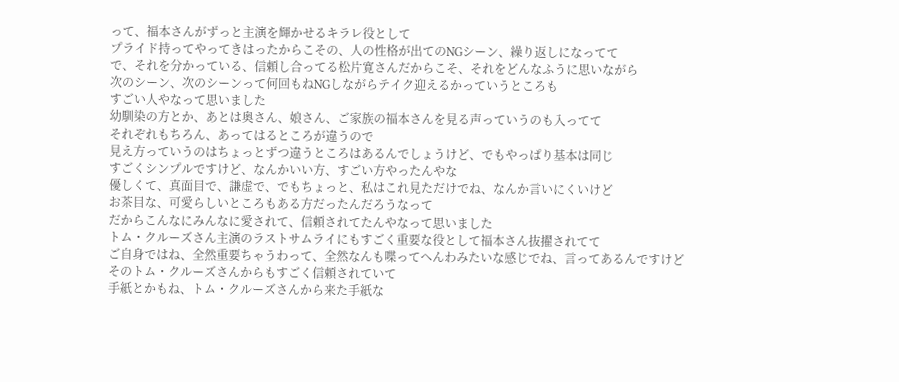って、福本さんがずっと主演を輝かせるキラレ役として
プライド持ってやってきはったからこその、人の性格が出てのNGシーン、繰り返しになってて
で、それを分かっている、信頼し合ってる松片寛さんだからこそ、それをどんなふうに思いながら
次のシーン、次のシーンって何回もねNGしながらテイク迎えるかっていうところも
すごい人やなって思いました
幼馴染の方とか、あとは奥さん、娘さん、ご家族の福本さんを見る声っていうのも入ってて
それぞれもちろん、あってはるところが違うので
見え方っていうのはちょっとずつ違うところはあるんでしょうけど、でもやっぱり基本は同じ
すごくシンプルですけど、なんかいい方、すごい方やったんやな
優しくて、真面目で、謙虚で、でもちょっと、私はこれ見ただけでね、なんか言いにくいけど
お茶目な、可愛らしいところもある方だったんだろうなって
だからこんなにみんなに愛されて、信頼されてたんやなって思いました
トム・クルーズさん主演のラストサムライにもすごく重要な役として福本さん抜擢されてて
ご自身ではね、全然重要ちゃうわって、全然なんも喋ってへんわみたいな感じでね、言ってあるんですけど
そのトム・クルーズさんからもすごく信頼されていて
手紙とかもね、トム・クルーズさんから来た手紙な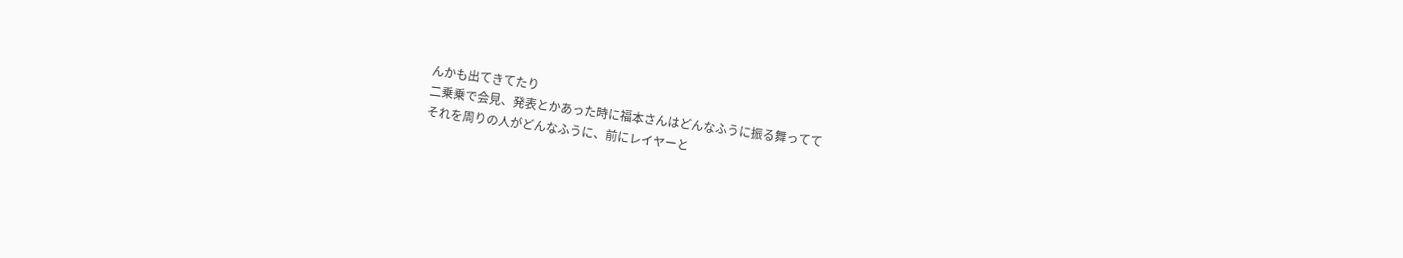んかも出てきてたり
二乗乗で会見、発表とかあった時に福本さんはどんなふうに振る舞ってて
それを周りの人がどんなふうに、前にレイヤーと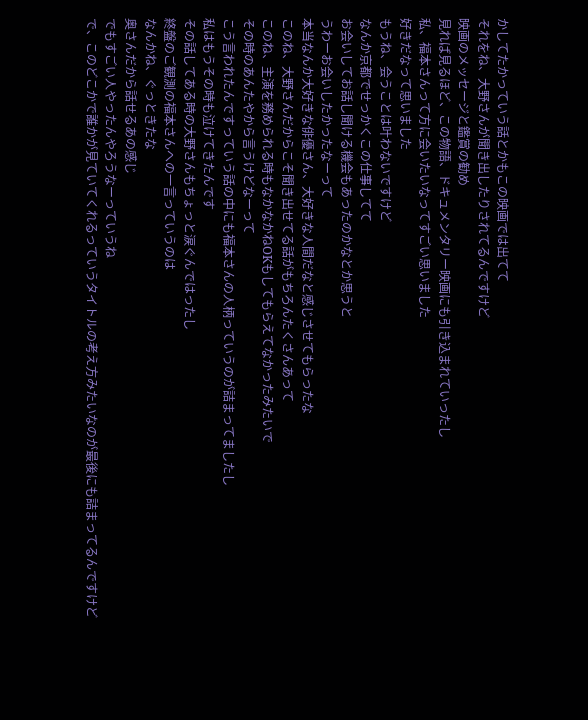かしてたかっていう話とかもこの映画では出てて
それをね、大野さんが聞き出したりされてるんですけど
映画のメッセージと鑑賞の勧め
見れば見るほど、この物語、ドキュメンタリー映画にも引き込まれていったし
私、福本さんって方に会いたいなってすごい思いました
好きだなって思いました
もうね、会うことは叶わないですけど
なんか京都でせっかくこの仕事してて
お会いしてお話し聞ける機会もあったのかなとか思うと
うわーお会いしたかったなーって
本当なんか大好きな俳優さん、大好きな人間だなと感じさせてもらったな
このね、大野さんだからこそ聞き出せてる話がもちろんたくさんあって
このね、主演を務められる時もなかなかねOKもしてもらえてなかったみたいで
その時のあんたやから言うけどなーって
こう言われたんですっていう話の中にも福本さんの人柄っていうのが詰まってましたし
私はもうその時も泣けてきたんです
その話してある時の大野さんもちょっと涙ぐんではったし
終盤のご観測の福本さんへの一言っていうのは
なんかね、ぐっときたな
奥さんだから話せるあの感じ
でもすごい人やったんやろうなーっていうね
で、このどこかで誰かが見ていてくれるっていうタイトルの考え方みたいなのが最後にも詰まってるんですけど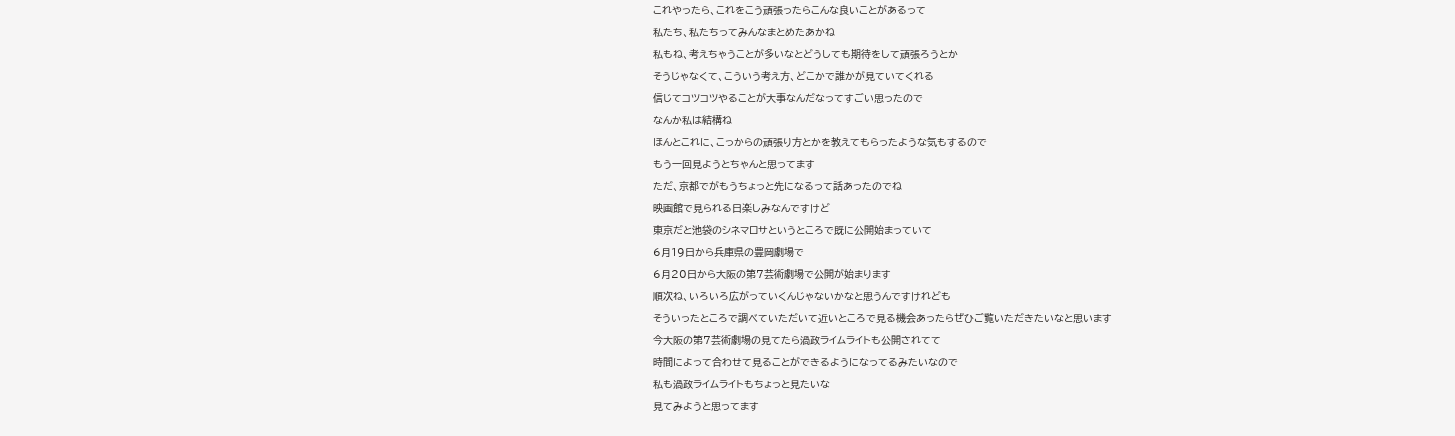これやったら、これをこう頑張ったらこんな良いことがあるって
私たち、私たちってみんなまとめたあかね
私もね、考えちゃうことが多いなとどうしても期待をして頑張ろうとか
そうじゃなくて、こういう考え方、どこかで誰かが見ていてくれる
信じてコツコツやることが大事なんだなってすごい思ったので
なんか私は結構ね
ほんとこれに、こっからの頑張り方とかを教えてもらったような気もするので
もう一回見ようとちゃんと思ってます
ただ、京都でがもうちょっと先になるって話あったのでね
映画館で見られる日楽しみなんですけど
東京だと池袋のシネマロサというところで既に公開始まっていて
6月19日から兵庫県の豊岡劇場で
6月20日から大阪の第7芸術劇場で公開が始まります
順次ね、いろいろ広がっていくんじゃないかなと思うんですけれども
そういったところで調べていただいて近いところで見る機会あったらぜひご覧いただきたいなと思います
今大阪の第7芸術劇場の見てたら渦政ライムライトも公開されてて
時間によって合わせて見ることができるようになってるみたいなので
私も渦政ライムライトもちょっと見たいな
見てみようと思ってます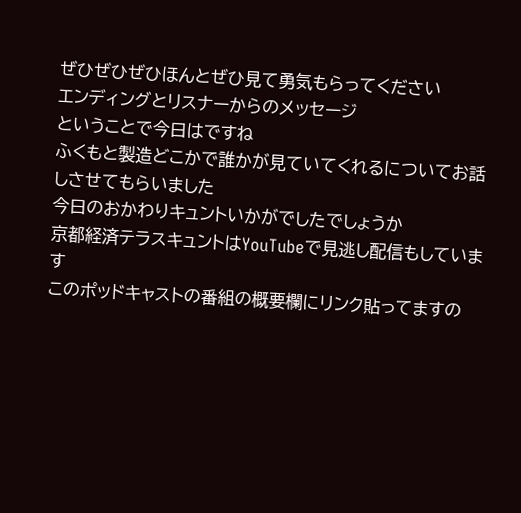ぜひぜひぜひほんとぜひ見て勇気もらってください
エンディングとリスナーからのメッセージ
ということで今日はですね
ふくもと製造どこかで誰かが見ていてくれるについてお話しさせてもらいました
今日のおかわりキュントいかがでしたでしょうか
京都経済テラスキュントはYouTubeで見逃し配信もしています
このポッドキャストの番組の概要欄にリンク貼ってますの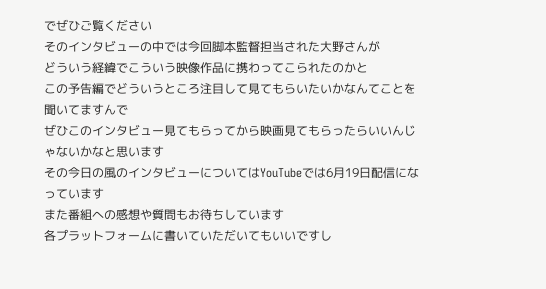でぜひご覧ください
そのインタビューの中では今回脚本監督担当された大野さんが
どういう経緯でこういう映像作品に携わってこられたのかと
この予告編でどういうところ注目して見てもらいたいかなんてことを聞いてますんで
ぜひこのインタビュー見てもらってから映画見てもらったらいいんじゃないかなと思います
その今日の風のインタビューについてはYouTubeでは6月19日配信になっています
また番組への感想や質問もお待ちしています
各プラットフォームに書いていただいてもいいですし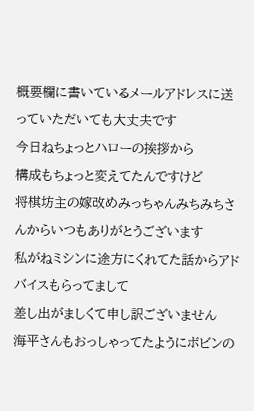概要欄に書いているメールアドレスに送っていただいても大丈夫です
今日ねちょっとハローの挨拶から
構成もちょっと変えてたんですけど
将棋坊主の嫁改めみっちゃんみちみちさんからいつもありがとうございます
私がねミシンに途方にくれてた話からアドバイスもらってまして
差し出がましくて申し訳ございません
海平さんもおっしゃってたようにボビンの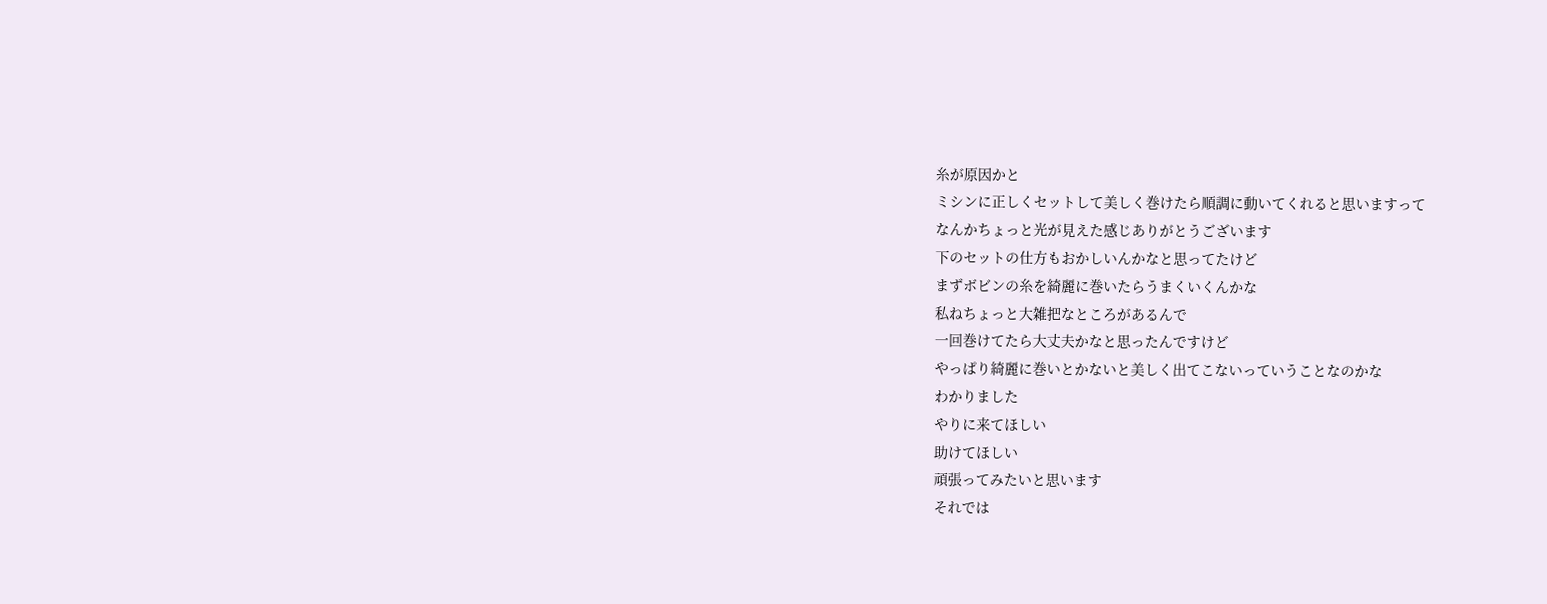糸が原因かと
ミシンに正しくセットして美しく巻けたら順調に動いてくれると思いますって
なんかちょっと光が見えた感じありがとうございます
下のセットの仕方もおかしいんかなと思ってたけど
まずボビンの糸を綺麗に巻いたらうまくいくんかな
私ねちょっと大雑把なところがあるんで
一回巻けてたら大丈夫かなと思ったんですけど
やっぱり綺麗に巻いとかないと美しく出てこないっていうことなのかな
わかりました
やりに来てほしい
助けてほしい
頑張ってみたいと思います
それでは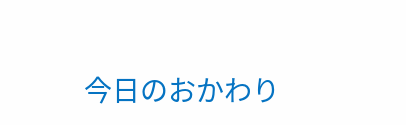今日のおかわり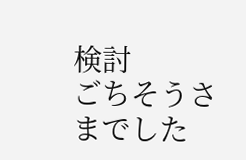検討
ごちそうさまでした